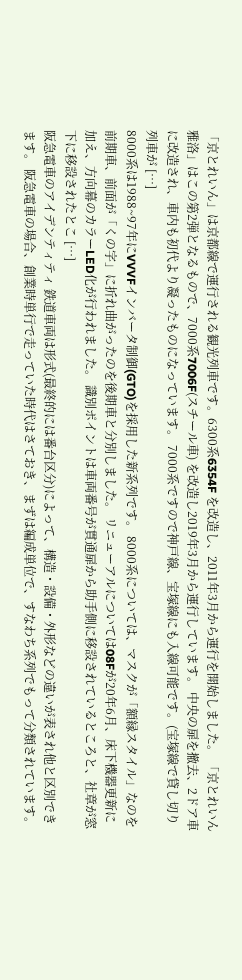「京とれいん」は京都線で運行される観光列車です。6300系6354F を改造し、2011年3月から運行を開始しました。 「京とれいん雅洛」はこの第2弾となるもので、7000系7006F(スチール車) を改造し2019年3月から運行しています。 中央の扉を撤去、2ドア車に改造され、車内も初代より凝ったものになっています。 7000系ですので神戸線、宝塚線にも入線可能です。(宝塚線で貸し切り列車が […]
8000系は1988~97年にVVVFインバータ制御(GTO)を採用した新系列です。 8000系については、マスクが「額縁スタイル」なのを前期車、前面が「くの字」に折れ曲がったのを後期車と分別しました。 リニューアルについては08Fが20年6月、床下機器更新に加え、方向幕のカラーLED化が行われました。 識別ポイントは車両番号が貫通扉から助手側に移設されているところと、社章が窓下に移設されたとこ […]
阪急電車のアイデンティティ 鉄道車両は形式(最終的には番台区分)によって、構造・設備・外形などの違いが表され他と区別できます。 阪急電車の場合、創業時単行で走っていた時代はさておき、まずは編成単位で、すなわち系列でもって分類されています。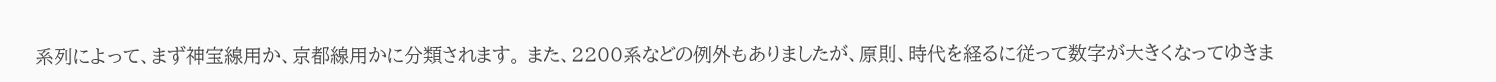系列によって、まず神宝線用か、京都線用かに分類されます。 また、2200系などの例外もありましたが、原則、時代を経るに従って数字が大きくなってゆきま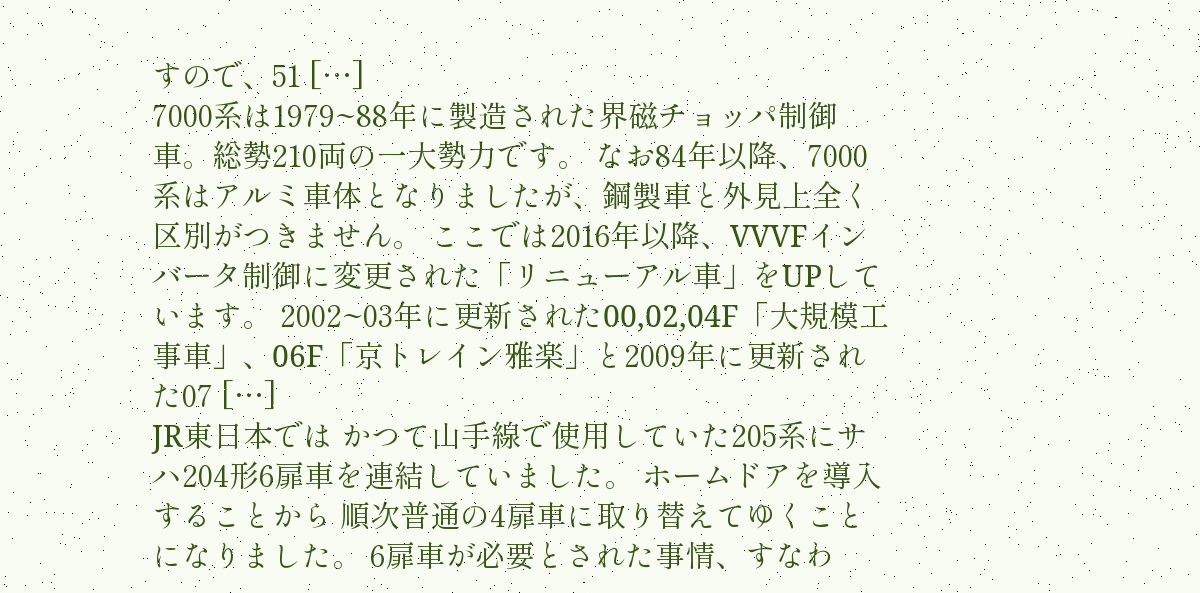すので、51 […]
7000系は1979~88年に製造された界磁チョッパ制御車。総勢210両の一大勢力です。 なお84年以降、7000系はアルミ車体となりましたが、鋼製車と外見上全く区別がつきません。 ここでは2016年以降、VVVFインバータ制御に変更された「リニューアル車」をUPしています。 2002~03年に更新された00,02,04F「大規模工事車」、06F「京トレイン雅楽」と2009年に更新された07 […]
JR東日本では かつて山手線で使用していた205系にサハ204形6扉車を連結していました。 ホームドアを導入することから 順次普通の4扉車に取り替えてゆくことになりました。 6扉車が必要とされた事情、すなわ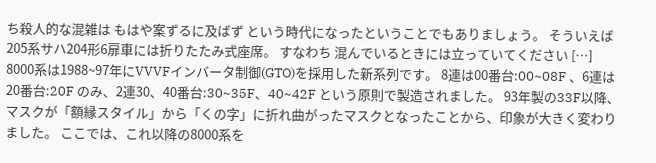ち殺人的な混雑は もはや案ずるに及ばず という時代になったということでもありましょう。 そういえば205系サハ204形6扉車には折りたたみ式座席。 すなわち 混んでいるときには立っていてください […]
8000系は1988~97年にVVVFインバータ制御(GTO)を採用した新系列です。 8連は00番台:00~08F 、6連は20番台:20F のみ、2連30、40番台:30~35F、40~42F という原則で製造されました。 93年製の33F以降、マスクが「額縁スタイル」から「くの字」に折れ曲がったマスクとなったことから、印象が大きく変わりました。 ここでは、これ以降の8000系を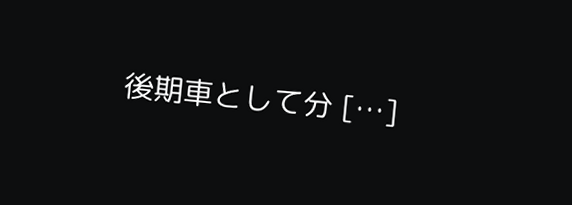後期車として分 […]